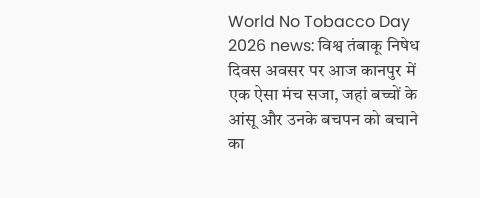World No Tobacco Day 2026 news: विश्व तंबाकू निषेध दिवस अवसर पर आज कानपुर में एक ऐसा मंच सजा, जहां बच्चों के आंसू और उनके बचपन को बचाने का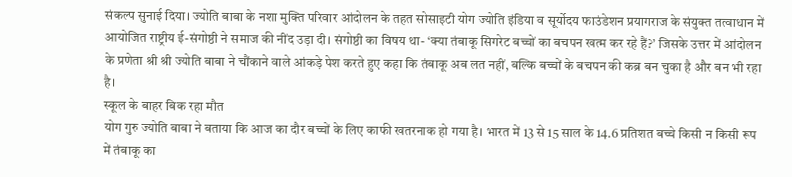संकल्प सुनाई दिया। ज्योति बाबा के नशा मुक्ति परिवार आंदोलन के तहत सोसाइटी योग ज्योति इंडिया व सूर्योदय फाउंडेशन प्रयागराज के संयुक्त तत्वाधान में आयोजित राष्ट्रीय ई-संगोष्ठी ने समाज की नींद उड़ा दी। संगोष्ठी का विषय था- ‘क्या तंबाकू सिगरेट बच्चों का बचपन खत्म कर रहे हैं?’ जिसके उत्तर में आंदोलन के प्रणेता श्री श्री ज्योति बाबा ने चौंकाने वाले आंकड़े पेश करते हुए कहा कि तंबाकू अब लत नहीं, बल्कि बच्चों के बचपन की कब्र बन चुका है और बन भी रहा है।
स्कूल के बाहर बिक रहा मौत
योग गुरु ज्योति बाबा ने बताया कि आज का दौर बच्चों के लिए काफी खतरनाक हो गया है। भारत में 13 से 15 साल के 14.6 प्रतिशत बच्चे किसी न किसी रूप में तंबाकू का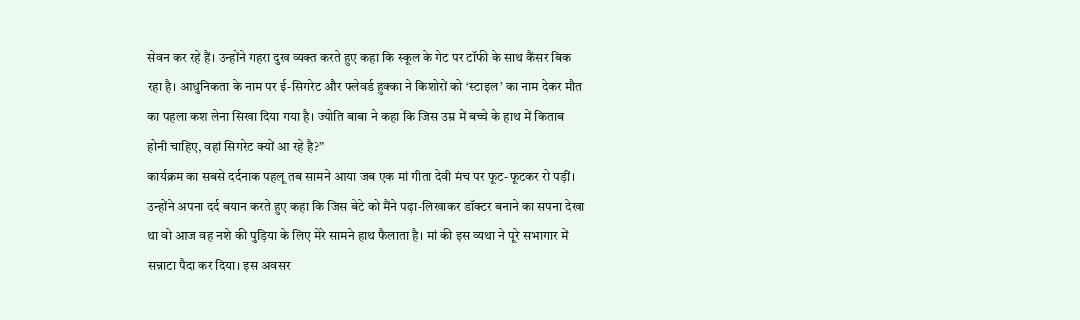सेवन कर रहे हैं। उन्होंने गहरा दुख व्यक्त करते हुए कहा कि स्कूल के गेट पर टॉफी के साथ कैंसर बिक रहा है। आधुनिकता के नाम पर ई-सिगरेट और फ्लेवर्ड हुक्का ने किशोरों को ‘स्टाइल’ का नाम देकर मौत का पहला कश लेना सिखा दिया गया है। ज्योति बाबा ने कहा कि जिस उम्र में बच्चे के हाथ में किताब होनी चाहिए, वहां सिगरेट क्यों आ रहे है?”
कार्यक्रम का सबसे दर्दनाक पहलू तब सामने आया जब एक मां गीता देवी मंच पर फूट-फूटकर रो पड़ीं। उन्होंने अपना दर्द बयान करते हुए कहा कि जिस बेटे को मैंने पढ़ा-लिखाकर डॉक्टर बनाने का सपना देखा था वो आज वह नशे की पुड़िया के लिए मेरे सामने हाथ फैलाता है। मां की इस व्यथा ने पूरे सभागार में सन्नाटा पैदा कर दिया। इस अवसर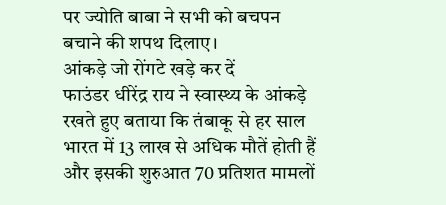पर ज्योति बाबा ने सभी को बचपन बचाने की शपथ दिलाए।
आंकड़े जो रोंगटे खड़े कर दें
फाउंडर धीरेंद्र राय ने स्वास्थ्य के आंकड़े रखते हुए बताया कि तंबाकू से हर साल भारत में 13 लाख से अधिक मौतें होती हैं और इसकी शुरुआत 70 प्रतिशत मामलों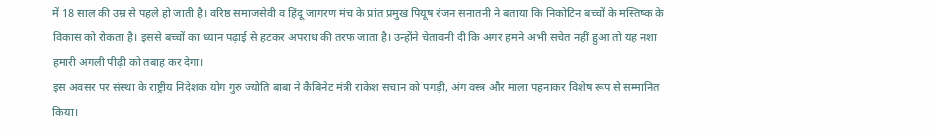में 18 साल की उम्र से पहले हो जाती है। वरिष्ठ समाजसेवी व हिंदू जागरण मंच के प्रांत प्रमुख पियूष रंजन सनातनी ने बताया कि निकोटिन बच्चों के मस्तिष्क के विकास को रोकता है। इससे बच्चों का ध्यान पढ़ाई से हटकर अपराध की तरफ जाता है। उन्होंने चेतावनी दी कि अगर हमने अभी सचेत नहीं हुआ तो यह नशा हमारी अगली पीढ़ी को तबाह कर देगा।
इस अवसर पर संस्था के राष्ट्रीय निदेशक योग गुरु ज्योति बाबा ने कैबिनेट मंत्री राकेश सचान को पगड़ी, अंग वस्त्र और माला पहनाकर विशेष रूप से सम्मानित किया।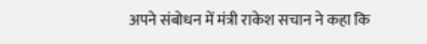अपने संबोधन में मंत्री राकेश सचान ने कहा कि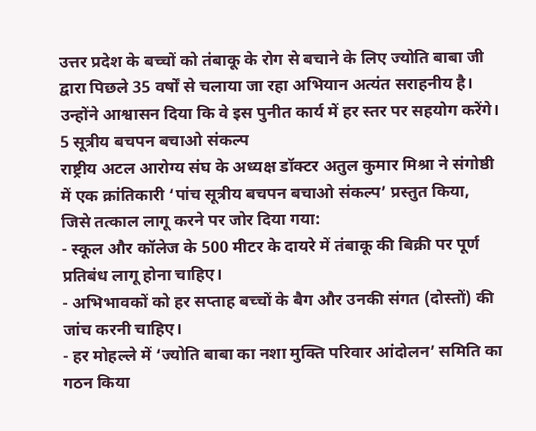उत्तर प्रदेश के बच्चों को तंबाकू के रोग से बचाने के लिए ज्योति बाबा जी द्वारा पिछले 35 वर्षों से चलाया जा रहा अभियान अत्यंत सराहनीय है। उन्होंने आश्वासन दिया कि वे इस पुनीत कार्य में हर स्तर पर सहयोग करेंगे।
5 सूत्रीय बचपन बचाओ संकल्प
राष्ट्रीय अटल आरोग्य संघ के अध्यक्ष डॉक्टर अतुल कुमार मिश्रा ने संगोष्ठी में एक क्रांतिकारी ‘पांच सूत्रीय बचपन बचाओ संकल्प’ प्रस्तुत किया, जिसे तत्काल लागू करने पर जोर दिया गया:
- स्कूल और कॉलेज के 500 मीटर के दायरे में तंबाकू की बिक्री पर पूर्ण प्रतिबंध लागू होना चाहिए।
- अभिभावकों को हर सप्ताह बच्चों के बैग और उनकी संगत (दोस्तों) की जांच करनी चाहिए।
- हर मोहल्ले में ‘ज्योति बाबा का नशा मुक्ति परिवार आंदोलन’ समिति का गठन किया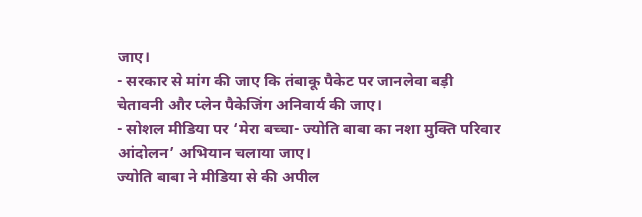जाए।
- सरकार से मांग की जाए कि तंबाकू पैकेट पर जानलेवा बड़ी चेतावनी और प्लेन पैकेजिंग अनिवार्य की जाए।
- सोशल मीडिया पर ‘मेरा बच्चा- ज्योति बाबा का नशा मुक्ति परिवार आंदोलन’ अभियान चलाया जाए।
ज्योति बाबा ने मीडिया से की अपील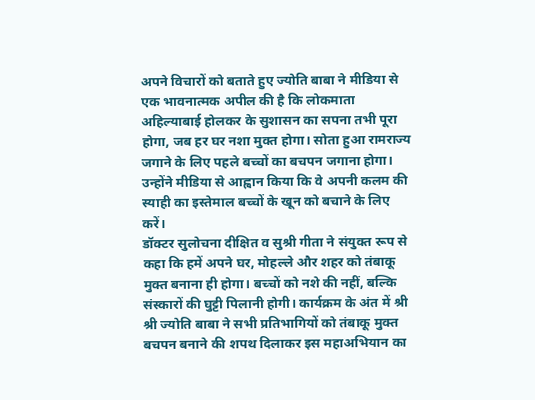अपने विचारों को बताते हुए ज्योति बाबा ने मीडिया से एक भावनात्मक अपील की है कि लोकमाता अहिल्याबाई होलकर के सुशासन का सपना तभी पूरा होगा, जब हर घर नशा मुक्त होगा। सोता हुआ रामराज्य जगाने के लिए पहले बच्चों का बचपन जगाना होगा। उन्होंने मीडिया से आह्वान किया कि वे अपनी कलम की स्याही का इस्तेमाल बच्चों के खून को बचाने के लिए करें।
डॉक्टर सुलोचना दीक्षित व सुश्री गीता ने संयुक्त रूप से कहा कि हमें अपने घर, मोहल्ले और शहर को तंबाकू मुक्त बनाना ही होगा। बच्चों को नशे की नहीं, बल्कि संस्कारों की घुट्टी पिलानी होगी। कार्यक्रम के अंत में श्री श्री ज्योति बाबा ने सभी प्रतिभागियों को तंबाकू मुक्त बचपन बनाने की शपथ दिलाकर इस महाअभियान का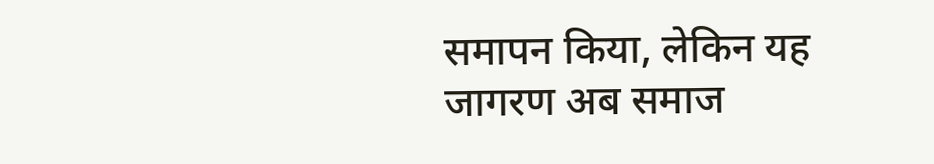समापन किया, लेकिन यह जागरण अब समाज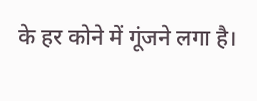के हर कोने में गूंजने लगा है।